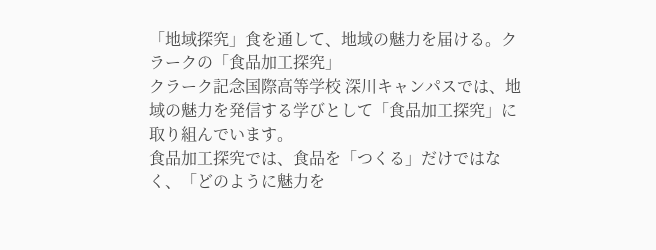「地域探究」食を通して、地域の魅力を届ける。クラークの「食品加工探究」
クラーク記念国際高等学校 深川キャンパスでは、地域の魅力を発信する学びとして「食品加工探究」に取り組んでいます。
食品加工探究では、食品を「つくる」だけではなく、「どのように魅力を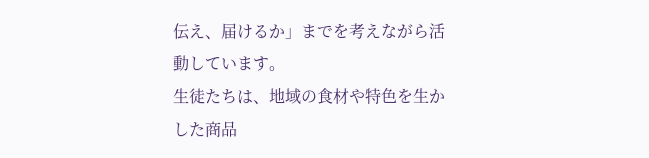伝え、届けるか」までを考えながら活動しています。
生徒たちは、地域の食材や特色を生かした商品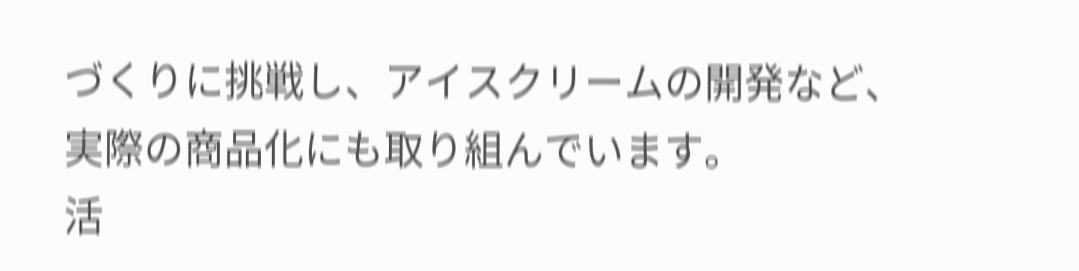づくりに挑戦し、アイスクリームの開発など、実際の商品化にも取り組んでいます。
活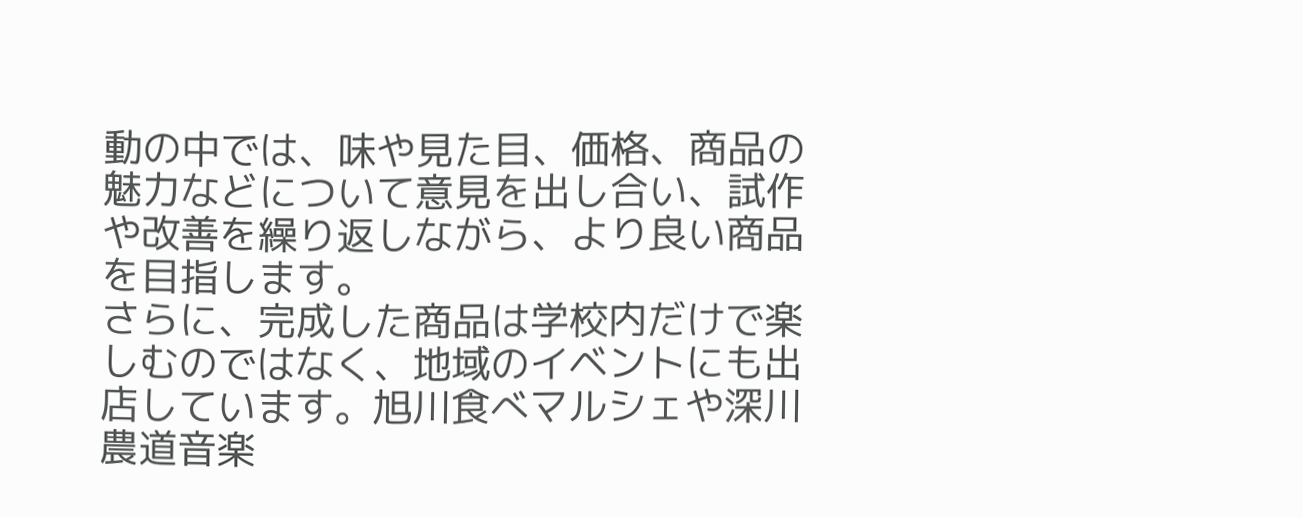動の中では、味や見た目、価格、商品の魅力などについて意見を出し合い、試作や改善を繰り返しながら、より良い商品を目指します。
さらに、完成した商品は学校内だけで楽しむのではなく、地域のイベントにも出店しています。旭川食べマルシェや深川農道音楽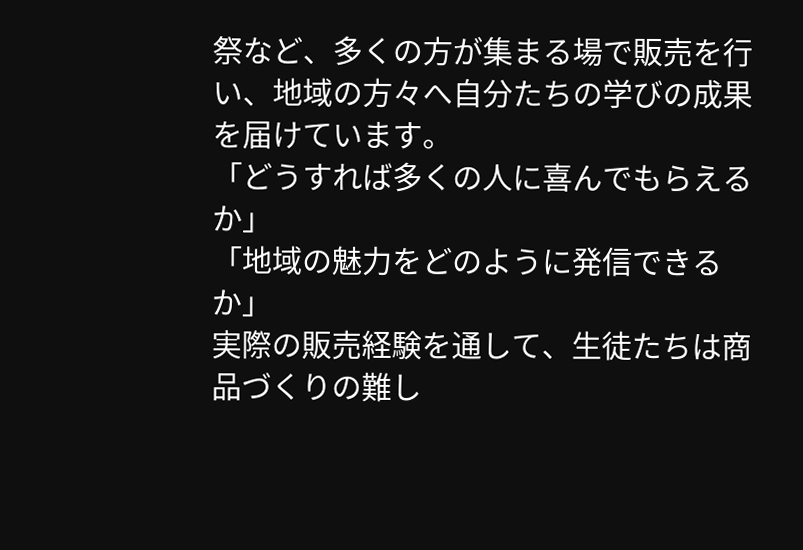祭など、多くの方が集まる場で販売を行い、地域の方々へ自分たちの学びの成果を届けています。
「どうすれば多くの人に喜んでもらえるか」
「地域の魅力をどのように発信できるか」
実際の販売経験を通して、生徒たちは商品づくりの難し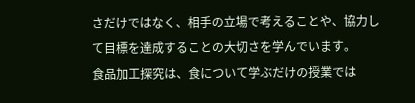さだけではなく、相手の立場で考えることや、協力して目標を達成することの大切さを学んでいます。
食品加工探究は、食について学ぶだけの授業では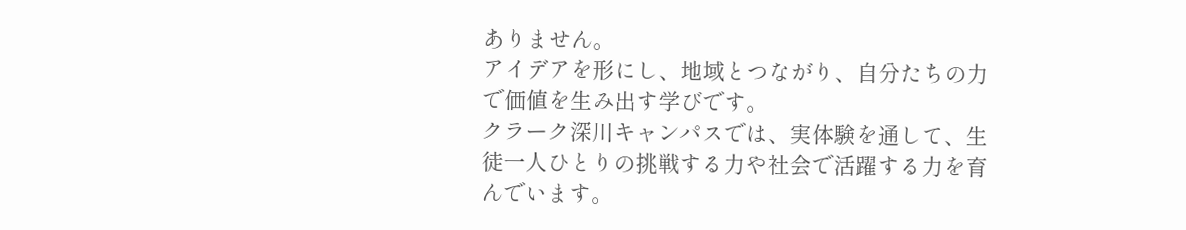ありません。
アイデアを形にし、地域とつながり、自分たちの力で価値を生み出す学びです。
クラーク深川キャンパスでは、実体験を通して、生徒一人ひとりの挑戦する力や社会で活躍する力を育んでいます。